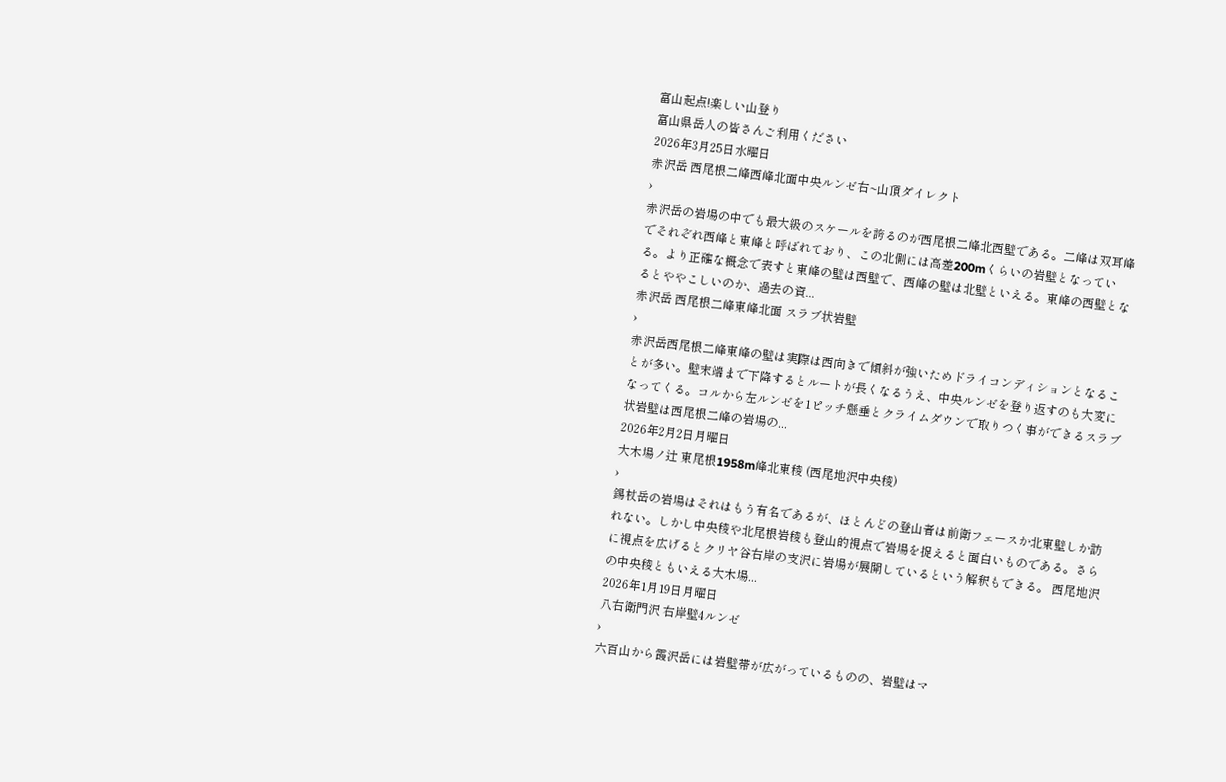富山起点!楽しい山登り
富山県岳人の皆さんご利用ください
2026年3月25日水曜日
赤沢岳 西尾根二峰西峰北面中央ルンゼ右~山頂ダイレクト
›
赤沢岳の岩場の中でも最大級のスケールを誇るのが西尾根二峰北西壁である。二峰は双耳峰でそれぞれ西峰と東峰と呼ばれており、この北側には高差200mくらいの岩壁となっている。より正確な概念で表すと東峰の壁は西壁で、西峰の壁は北壁といえる。東峰の西壁となるとややこしいのか、過去の資...
赤沢岳 西尾根二峰東峰北面 スラブ状岩壁
›
赤沢岳西尾根二峰東峰の壁は実際は西向きで傾斜が強いためドライコンディションとなることが多い。壁末端まで下降するとルートが長くなるうえ、中央ルンゼを登り返すのも大変になってくる。コルから左ルンゼを1ピッチ懸垂とクライムダウンで取りつく事ができるスラブ状岩壁は西尾根二峰の岩場の...
2026年2月2日月曜日
大木場ノ辻 東尾根1958m峰北東稜 (西尾地沢中央稜)
›
錫杖岳の岩場はそれはもう有名であるが、ほとんどの登山者は前衛フェースか北東壁しか訪れない。しかし中央稜や北尾根岩稜も登山的視点で岩場を捉えると面白いものである。さらに視点を広げるとクリヤ谷右岸の支沢に岩場が展開しているという解釈もできる。 西尾地沢の中央稜ともいえる大木場...
2026年1月19日月曜日
八右衛門沢 右岸壁4ルンゼ
›
六百山から霞沢岳には岩壁帯が広がっているものの、岩壁はマ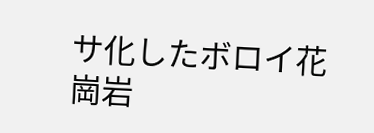サ化したボロイ花崗岩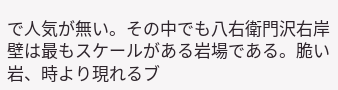で人気が無い。その中でも八右衛門沢右岸壁は最もスケールがある岩場である。脆い岩、時より現れるブ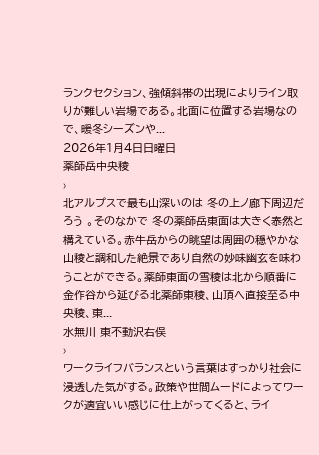ランクセクション、強傾斜帯の出現によりライン取りが難しい岩場である。北面に位置する岩場なので、暖冬シーズンや...
2026年1月4日日曜日
薬師岳中央稜
›
北アルプスで最も山深いのは 冬の上ノ廊下周辺だろう 。そのなかで 冬の薬師岳東面は大きく泰然と構えている。赤牛岳からの眺望は周囲の穏やかな山稜と調和した絶景であり自然の妙味幽玄を味わうことができる。薬師東面の雪稜は北から順番に金作谷から延びる北薬師東稜、山頂へ直接至る中央稜、東...
水無川 東不動沢右俣
›
ワークライフバランスという言葉はすっかり社会に浸透した気がする。政策や世間ムードによってワークが適宜いい感じに仕上がってくると、ライ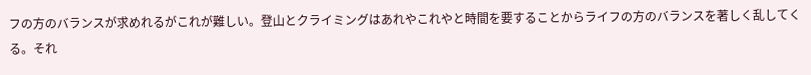フの方のバランスが求めれるがこれが難しい。登山とクライミングはあれやこれやと時間を要することからライフの方のバランスを著しく乱してくる。それ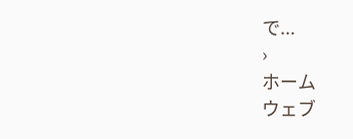で...
›
ホーム
ウェブ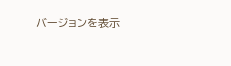バージョンを表示